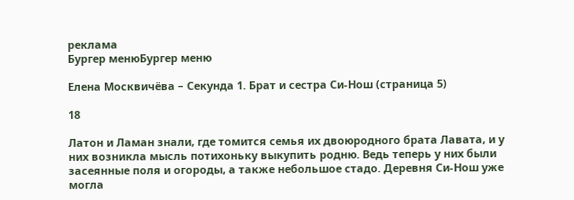реклама
Бургер менюБургер меню

Елена Москвичёва – Секунда 1. Брат и сестра Си-Нош (страница 5)

18

Латон и Ламан знали, где томится семья их двоюродного брата Лавата, и у них возникла мысль потихоньку выкупить родню. Ведь теперь у них были засеянные поля и огороды, а также небольшое стадо. Деревня Си-Нош уже могла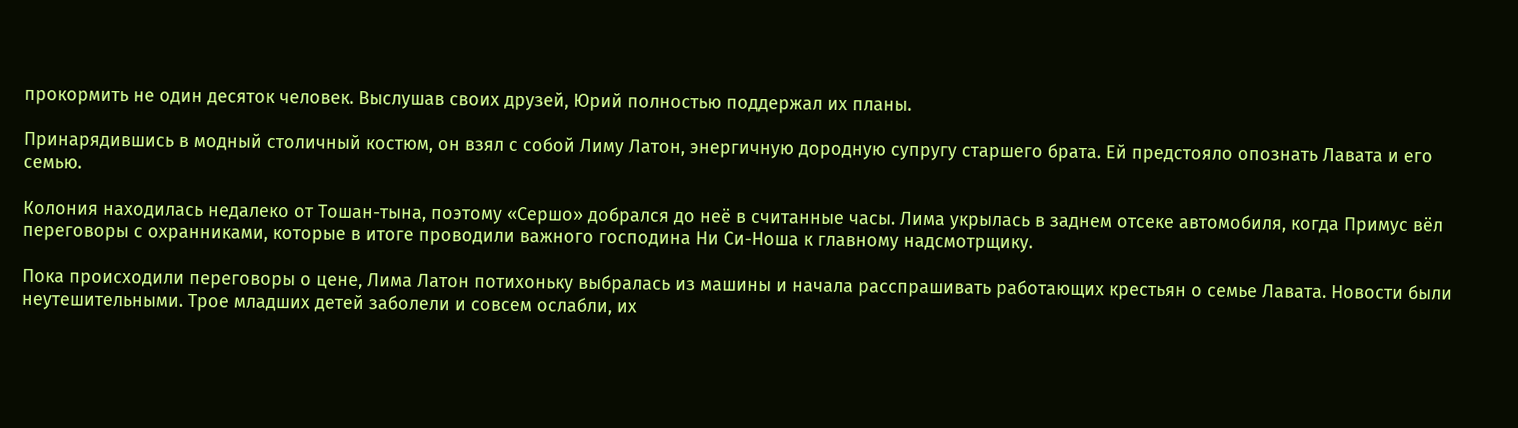прокормить не один десяток человек. Выслушав своих друзей, Юрий полностью поддержал их планы.

Принарядившись в модный столичный костюм, он взял с собой Лиму Латон, энергичную дородную супругу старшего брата. Ей предстояло опознать Лавата и его семью.

Колония находилась недалеко от Тошан-тына, поэтому «Сершо» добрался до неё в считанные часы. Лима укрылась в заднем отсеке автомобиля, когда Примус вёл переговоры с охранниками, которые в итоге проводили важного господина Ни Си-Ноша к главному надсмотрщику.

Пока происходили переговоры о цене, Лима Латон потихоньку выбралась из машины и начала расспрашивать работающих крестьян о семье Лавата. Новости были неутешительными. Трое младших детей заболели и совсем ослабли, их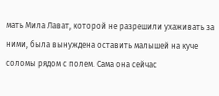мать Мила Лават, которой не разрешили ухаживать за ними, была вынуждена оставить малышей на куче соломы рядом с полем. Сама она сейчас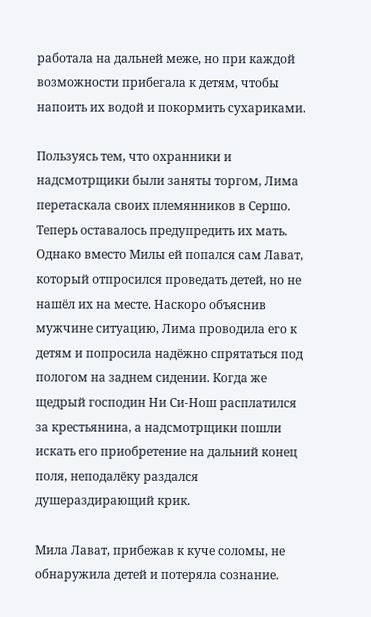работала на дальней меже, но при каждой возможности прибегала к детям, чтобы напоить их водой и покормить сухариками.

Пользуясь тем, что охранники и надсмотрщики были заняты торгом, Лима перетаскала своих племянников в Сершо. Теперь оставалось предупредить их мать. Однако вместо Милы ей попался сам Лават, который отпросился проведать детей, но не нашёл их на месте. Наскоро объяснив мужчине ситуацию, Лима проводила его к детям и попросила надёжно спрятаться под пологом на заднем сидении. Когда же щедрый господин Ни Си-Нош расплатился за крестьянина, а надсмотрщики пошли искать его приобретение на дальний конец поля, неподалёку раздался душераздирающий крик.

Мила Лават, прибежав к куче соломы, не обнаружила детей и потеряла сознание.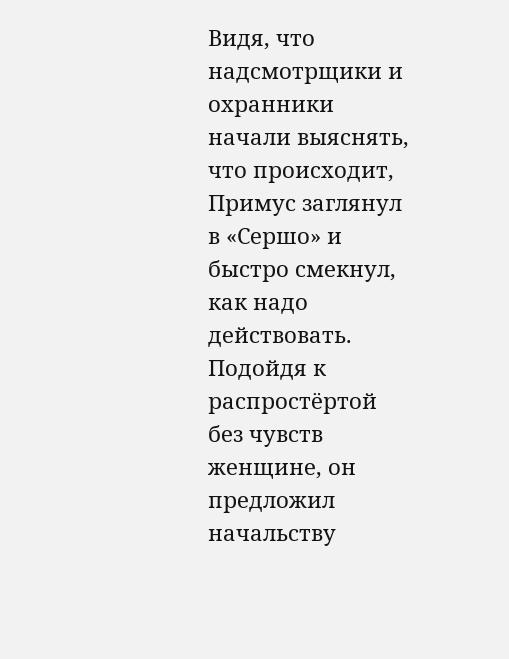Видя, что надсмотрщики и охранники начали выяснять, что происходит, Примус заглянул в «Сершо» и быстро смекнул, как надо действовать. Подойдя к распростёртой без чувств женщине, он предложил начальству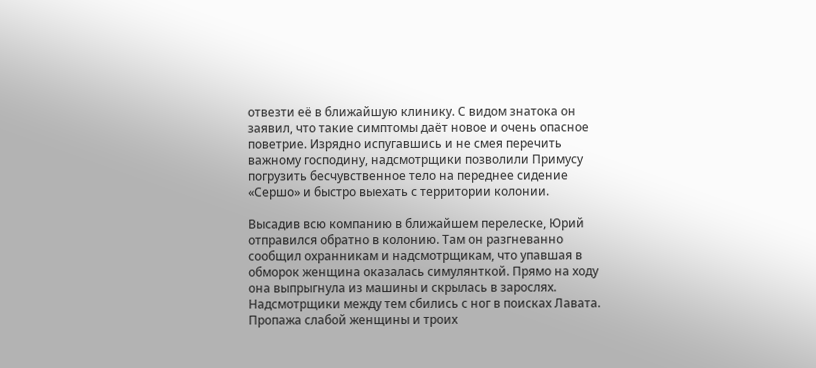отвезти её в ближайшую клинику. С видом знатока он заявил, что такие симптомы даёт новое и очень опасное поветрие. Изрядно испугавшись и не смея перечить важному господину, надсмотрщики позволили Примусу погрузить бесчувственное тело на переднее сидение «Сершо» и быстро выехать с территории колонии.

Высадив всю компанию в ближайшем перелеске, Юрий отправился обратно в колонию. Там он разгневанно сообщил охранникам и надсмотрщикам, что упавшая в обморок женщина оказалась симулянткой. Прямо на ходу она выпрыгнула из машины и скрылась в зарослях. Надсмотрщики между тем сбились с ног в поисках Лавата. Пропажа слабой женщины и троих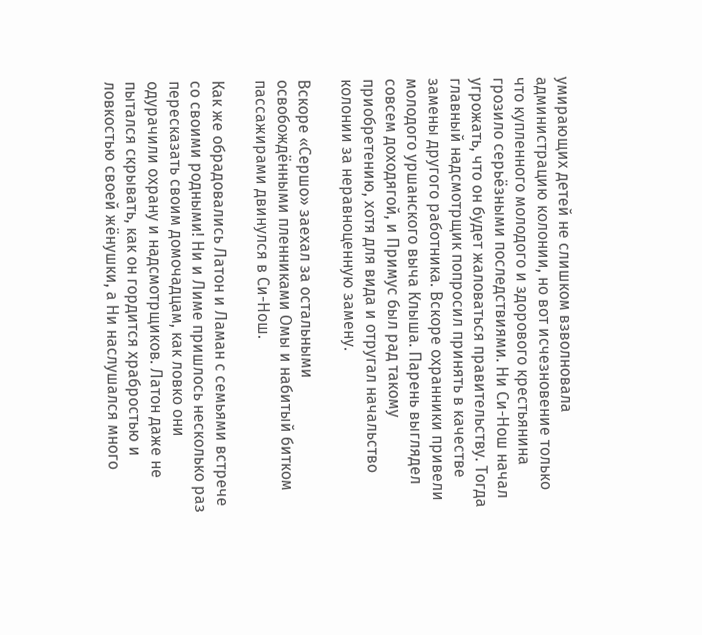умирающих детей не слишком взволновала администрацию колонии, но вот исчезновение только что купленного молодого и здорового крестьянина грозило серьёзными последствиями. Ни Си-Нош начал угрожать, что он будет жаловаться правительству. Тогда главный надсмотрщик попросил принять в качестве замены другого работника. Вскоре охранники привели молодого уршанского выча Клыша. Парень выглядел совсем доходягой, и Примус был рад такому приобретению, хотя для вида и отругал начальство колонии за неравноценную замену.

Вскоре «Сершо» заехал за остальными освобождёнными пленниками Омы и набитый битком пассажирами двинулся в Си-Нош.

Как же обрадовались Латон и Ламан с семьями встрече со своими родными! Ни и Лиме пришлось несколько раз пересказать своим домочадцам, как ловко они одурачили охрану и надсмотрщиков. Латон даже не пытался скрывать, как он гордится храбростью и ловкостью своей жёнушки, а Ни наслушался много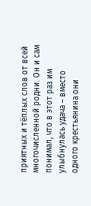приятных и тёплых слов от всей многочисленной родни. Он и сам понимал, что в этот раз им улыбнулась удача – вместо одного крестьянина они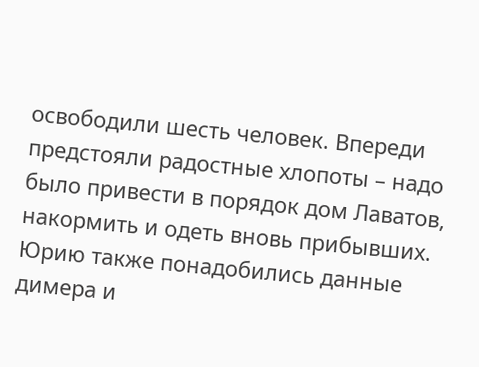освободили шесть человек. Впереди предстояли радостные хлопоты – надо было привести в порядок дом Лаватов, накормить и одеть вновь прибывших. Юрию также понадобились данные димера и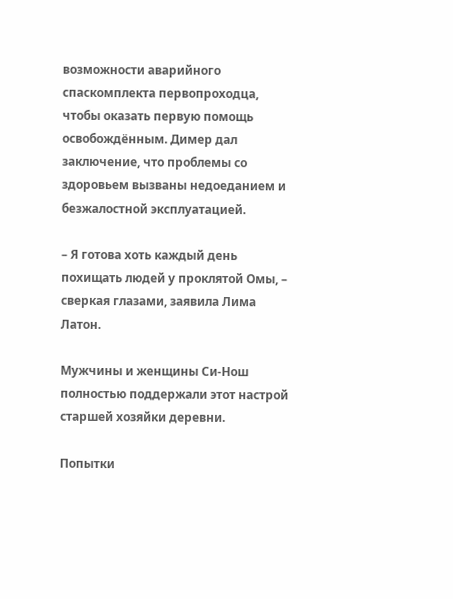возможности аварийного спаскомплекта первопроходца, чтобы оказать первую помощь освобождённым. Димер дал заключение, что проблемы со здоровьем вызваны недоеданием и безжалостной эксплуатацией.

– Я готова хоть каждый день похищать людей у проклятой Омы, – сверкая глазами, заявила Лима Латон.

Мужчины и женщины Си-Нош полностью поддержали этот настрой старшей хозяйки деревни.

Попытки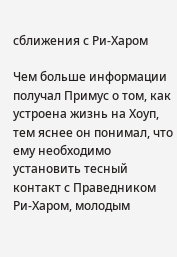сближения с Ри-Харом

Чем больше информации получал Примус о том, как устроена жизнь на Хоуп, тем яснее он понимал, что ему необходимо установить тесный контакт с Праведником Ри-Харом, молодым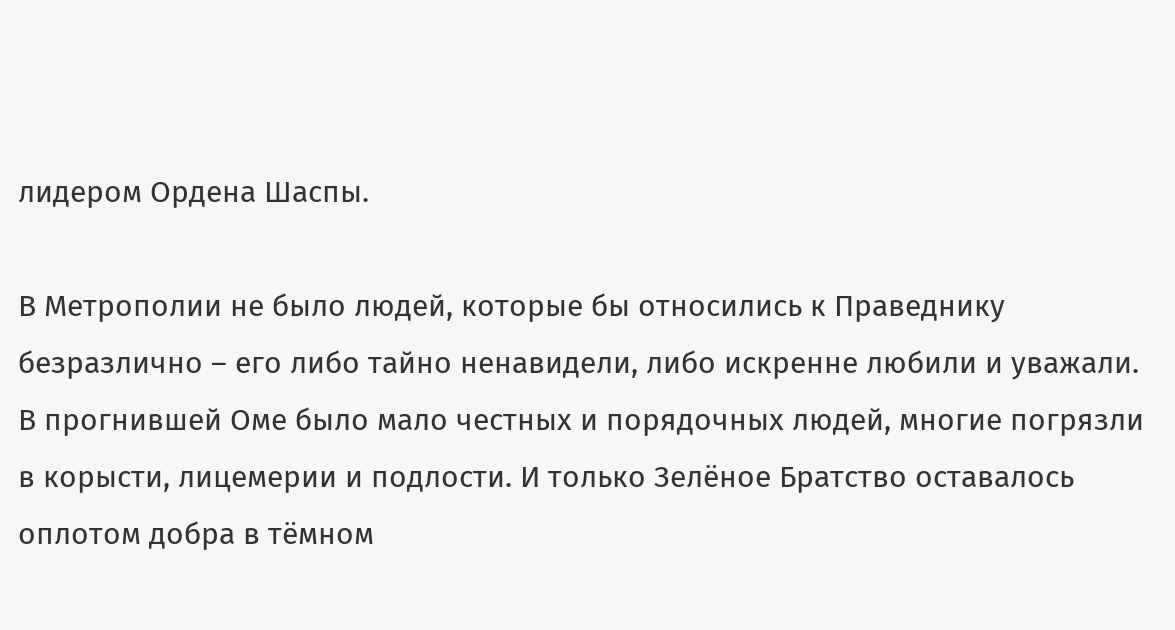лидером Ордена Шаспы.

В Метрополии не было людей, которые бы относились к Праведнику безразлично – его либо тайно ненавидели, либо искренне любили и уважали. В прогнившей Оме было мало честных и порядочных людей, многие погрязли в корысти, лицемерии и подлости. И только Зелёное Братство оставалось оплотом добра в тёмном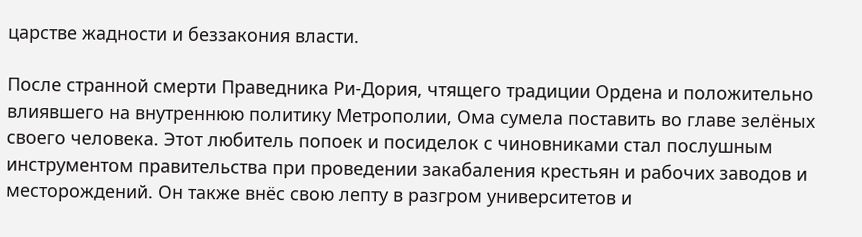царстве жадности и беззакония власти.

После странной смерти Праведника Ри-Дория, чтящего традиции Ордена и положительно влиявшего на внутреннюю политику Метрополии, Ома сумела поставить во главе зелёных своего человека. Этот любитель попоек и посиделок с чиновниками стал послушным инструментом правительства при проведении закабаления крестьян и рабочих заводов и месторождений. Он также внёс свою лепту в разгром университетов и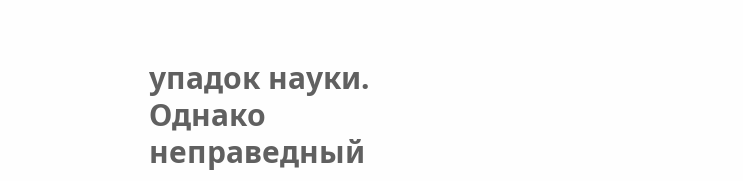упадок науки. Однако неправедный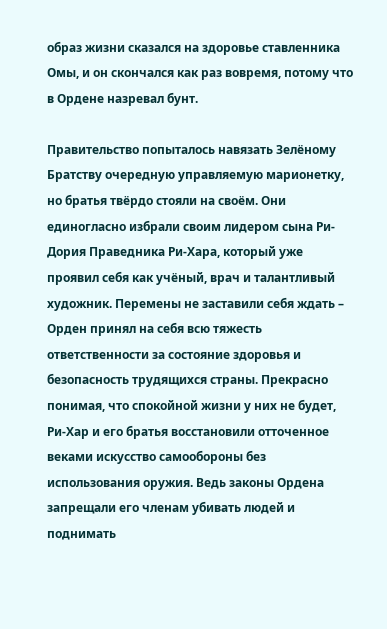образ жизни сказался на здоровье ставленника Омы, и он скончался как раз вовремя, потому что в Ордене назревал бунт.

Правительство попыталось навязать Зелёному Братству очередную управляемую марионетку, но братья твёрдо стояли на своём. Они единогласно избрали своим лидером сына Ри-Дория Праведника Ри-Хара, который уже проявил себя как учёный, врач и талантливый художник. Перемены не заставили себя ждать – Орден принял на себя всю тяжесть ответственности за состояние здоровья и безопасность трудящихся страны. Прекрасно понимая, что спокойной жизни у них не будет, Ри-Хар и его братья восстановили отточенное веками искусство самообороны без использования оружия. Ведь законы Ордена запрещали его членам убивать людей и поднимать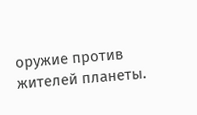оружие против жителей планеты.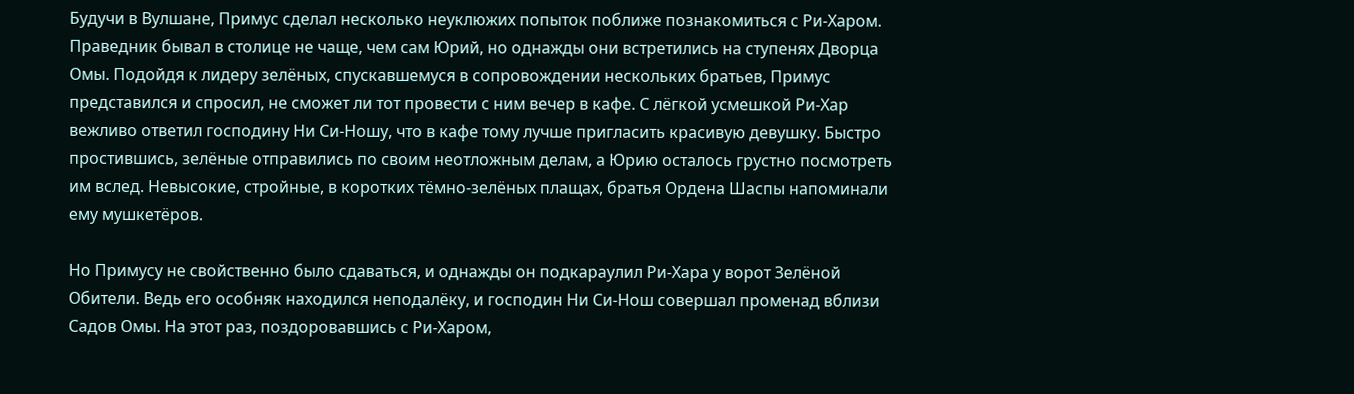Будучи в Вулшане, Примус сделал несколько неуклюжих попыток поближе познакомиться с Ри-Харом. Праведник бывал в столице не чаще, чем сам Юрий, но однажды они встретились на ступенях Дворца Омы. Подойдя к лидеру зелёных, спускавшемуся в сопровождении нескольких братьев, Примус представился и спросил, не сможет ли тот провести с ним вечер в кафе. С лёгкой усмешкой Ри-Хар вежливо ответил господину Ни Си-Ношу, что в кафе тому лучше пригласить красивую девушку. Быстро простившись, зелёные отправились по своим неотложным делам, а Юрию осталось грустно посмотреть им вслед. Невысокие, стройные, в коротких тёмно-зелёных плащах, братья Ордена Шаспы напоминали ему мушкетёров.

Но Примусу не свойственно было сдаваться, и однажды он подкараулил Ри-Хара у ворот Зелёной Обители. Ведь его особняк находился неподалёку, и господин Ни Си-Нош совершал променад вблизи Садов Омы. На этот раз, поздоровавшись с Ри-Харом,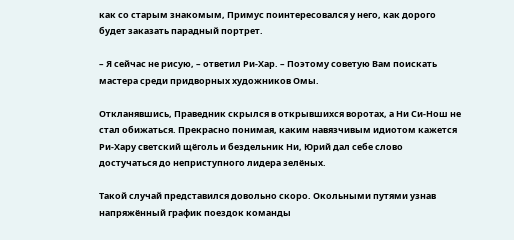как со старым знакомым, Примус поинтересовался у него, как дорого будет заказать парадный портрет.

– Я сейчас не рисую, – ответил Ри-Хар. – Поэтому советую Вам поискать мастера среди придворных художников Омы.

Откланявшись, Праведник скрылся в открывшихся воротах, а Ни Си-Нош не стал обижаться. Прекрасно понимая, каким навязчивым идиотом кажется Ри-Хару светский щёголь и бездельник Ни, Юрий дал себе слово достучаться до неприступного лидера зелёных.

Такой случай представился довольно скоро. Окольными путями узнав напряжённый график поездок команды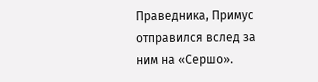Праведника, Примус отправился вслед за ним на «Сершо».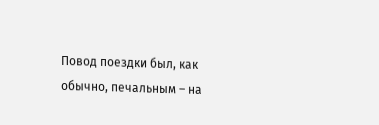Повод поездки был, как обычно, печальным – на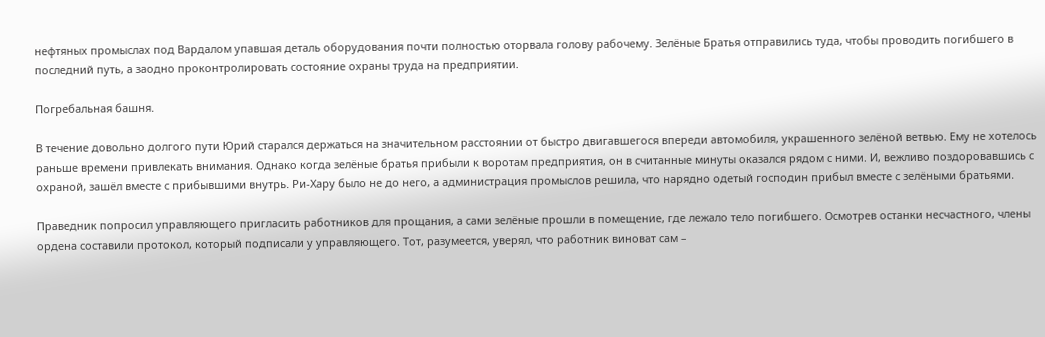нефтяных промыслах под Вардалом упавшая деталь оборудования почти полностью оторвала голову рабочему. Зелёные Братья отправились туда, чтобы проводить погибшего в последний путь, а заодно проконтролировать состояние охраны труда на предприятии.

Погребальная башня.

В течение довольно долгого пути Юрий старался держаться на значительном расстоянии от быстро двигавшегося впереди автомобиля, украшенного зелёной ветвью. Ему не хотелось раньше времени привлекать внимания. Однако когда зелёные братья прибыли к воротам предприятия, он в считанные минуты оказался рядом с ними. И, вежливо поздоровавшись с охраной, зашёл вместе с прибывшими внутрь. Ри-Хару было не до него, а администрация промыслов решила, что нарядно одетый господин прибыл вместе с зелёными братьями.

Праведник попросил управляющего пригласить работников для прощания, а сами зелёные прошли в помещение, где лежало тело погибшего. Осмотрев останки несчастного, члены ордена составили протокол, который подписали у управляющего. Тот, разумеется, уверял, что работник виноват сам –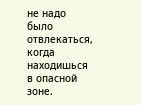не надо было отвлекаться, когда находишься в опасной зоне.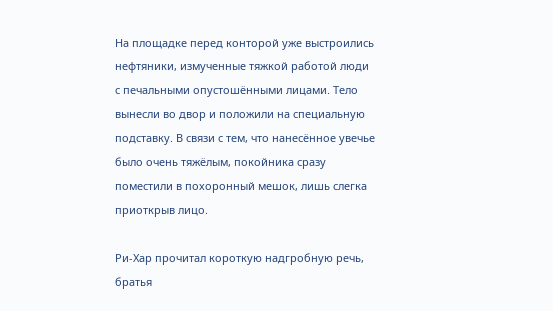На площадке перед конторой уже выстроились нефтяники, измученные тяжкой работой люди с печальными опустошёнными лицами. Тело вынесли во двор и положили на специальную подставку. В связи с тем, что нанесённое увечье было очень тяжёлым, покойника сразу поместили в похоронный мешок, лишь слегка приоткрыв лицо.

Ри-Хар прочитал короткую надгробную речь, братья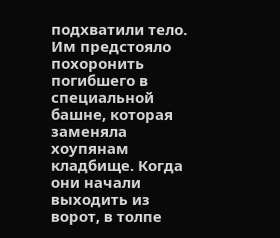подхватили тело. Им предстояло похоронить погибшего в специальной башне, которая заменяла хоупянам кладбище. Когда они начали выходить из ворот, в толпе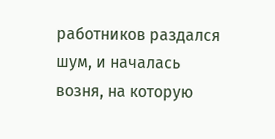работников раздался шум, и началась возня, на которую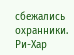сбежались охранники. Ри-Хар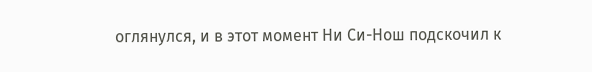оглянулся, и в этот момент Ни Си-Нош подскочил к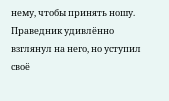нему, чтобы принять ношу. Праведник удивлённо взглянул на него, но уступил своё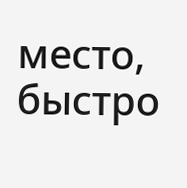место, быстро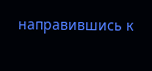направившись к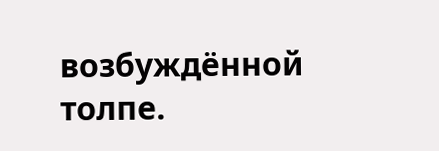возбуждённой толпе.